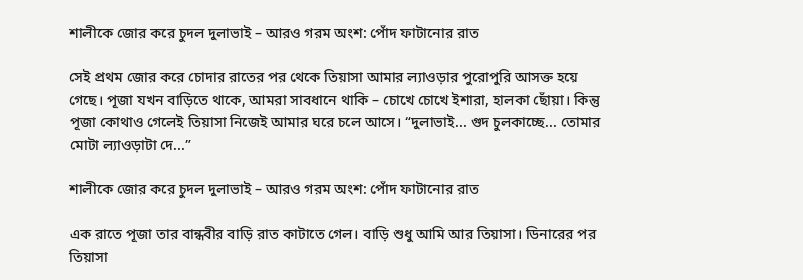শালীকে জোর করে চুদল দুলাভাই – আরও গরম অংশ: পোঁদ ফাটানোর রাত

সেই প্রথম জোর করে চোদার রাতের পর থেকে তিয়াসা আমার ল্যাওড়ার পুরোপুরি আসক্ত হয়ে গেছে। পূজা যখন বাড়িতে থাকে, আমরা সাবধানে থাকি – চোখে চোখে ইশারা, হালকা ছোঁয়া। কিন্তু পূজা কোথাও গেলেই তিয়াসা নিজেই আমার ঘরে চলে আসে। “দুলাভাই... গুদ চুলকাচ্ছে... তোমার মোটা ল্যাওড়াটা দে...”

শালীকে জোর করে চুদল দুলাভাই – আরও গরম অংশ: পোঁদ ফাটানোর রাত

এক রাতে পূজা তার বান্ধবীর বাড়ি রাত কাটাতে গেল। বাড়ি শুধু আমি আর তিয়াসা। ডিনারের পর তিয়াসা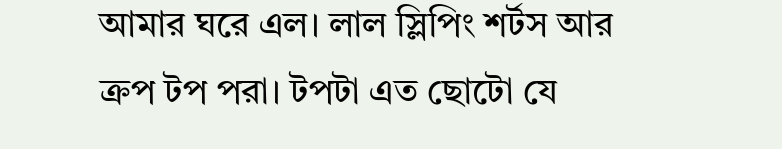আমার ঘরে এল। লাল স্লিপিং শর্টস আর ক্রপ টপ পরা। টপটা এত ছোটো যে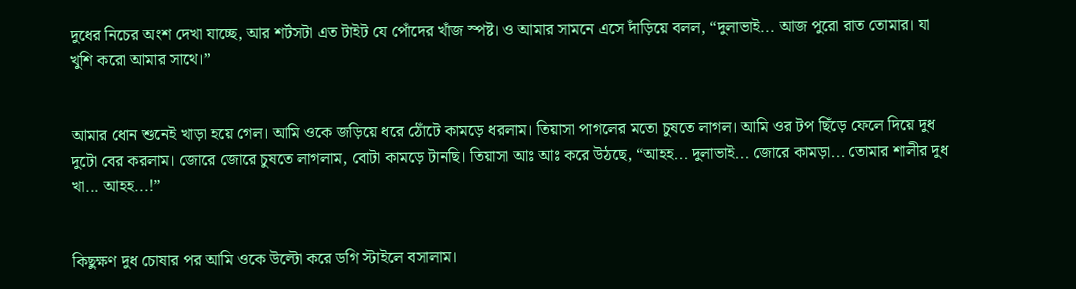দুধের নিচের অংশ দেখা যাচ্ছে, আর শর্টসটা এত টাইট যে পোঁদের খাঁজ স্পষ্ট। ও আমার সামনে এসে দাঁড়িয়ে বলল, “দুলাভাই... আজ পুরো রাত তোমার। যা খুশি করো আমার সাথে।”


আমার ধোন শুনেই খাড়া হয়ে গেল। আমি ওকে জড়িয়ে ধরে ঠোঁটে কামড়ে ধরলাম। তিয়াসা পাগলের মতো চুষতে লাগল। আমি ওর টপ ছিঁড়ে ফেলে দিয়ে দুধ দুটো বের করলাম। জোরে জোরে চুষতে লাগলাম, বোটা কামড়ে টানছি। তিয়াসা আঃ আঃ করে উঠছে, “আহহ... দুলাভাই... জোরে কামড়া... তোমার শালীর দুধ খা... আহহ...!”


কিছুক্ষণ দুধ চোষার পর আমি ওকে উল্টো করে ডগি স্টাইলে বসালাম।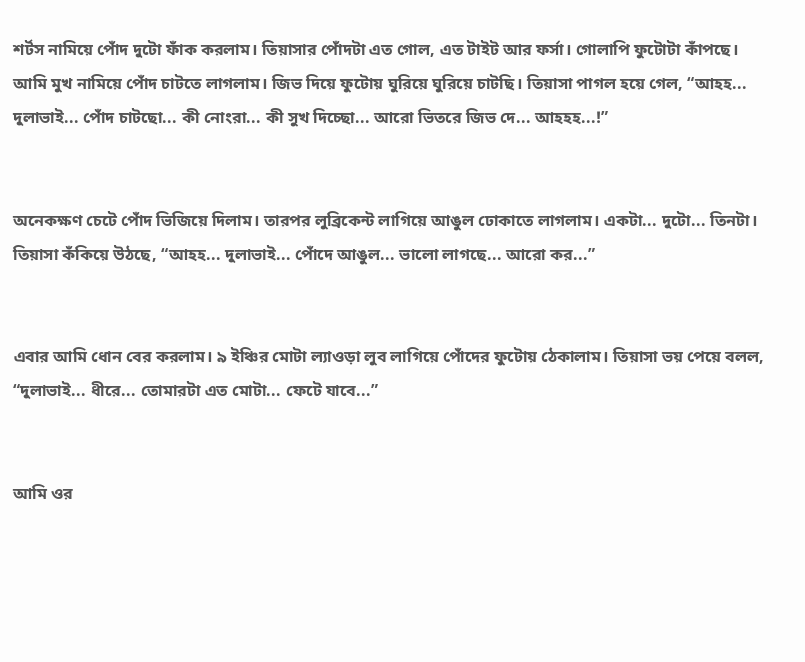শর্টস নামিয়ে পোঁদ দুটো ফাঁক করলাম। তিয়াসার পোঁদটা এত গোল, এত টাইট আর ফর্সা। গোলাপি ফুটোটা কাঁপছে। আমি মুখ নামিয়ে পোঁদ চাটতে লাগলাম। জিভ দিয়ে ফুটোয় ঘুরিয়ে ঘুরিয়ে চাটছি। তিয়াসা পাগল হয়ে গেল, “আহহ... দুলাভাই... পোঁদ চাটছো... কী নোংরা... কী সুখ দিচ্ছো... আরো ভিতরে জিভ দে... আহহহ...!”


অনেকক্ষণ চেটে পোঁদ ভিজিয়ে দিলাম। তারপর লুব্রিকেন্ট লাগিয়ে আঙুল ঢোকাতে লাগলাম। একটা... দুটো... তিনটা। তিয়াসা কঁকিয়ে উঠছে, “আহহ... দুলাভাই... পোঁদে আঙুল... ভালো লাগছে... আরো কর...”


এবার আমি ধোন বের করলাম। ৯ ইঞ্চির মোটা ল্যাওড়া লুব লাগিয়ে পোঁদের ফুটোয় ঠেকালাম। তিয়াসা ভয় পেয়ে বলল, “দুলাভাই... ধীরে... তোমারটা এত মোটা... ফেটে যাবে...”


আমি ওর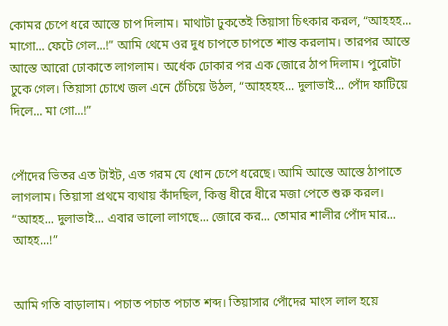কোমর চেপে ধরে আস্তে চাপ দিলাম। মাথাটা ঢুকতেই তিয়াসা চিৎকার করল, “আহহহ... মাগো... ফেটে গেল...!” আমি থেমে ওর দুধ চাপতে চাপতে শান্ত করলাম। তারপর আস্তে আস্তে আরো ঢোকাতে লাগলাম। অর্ধেক ঢোকার পর এক জোরে ঠাপ দিলাম। পুরোটা ঢুকে গেল। তিয়াসা চোখে জল এনে চেঁচিয়ে উঠল, “আহহহহ... দুলাভাই... পোঁদ ফাটিয়ে দিলে... মা গো...!”


পোঁদের ভিতর এত টাইট, এত গরম যে ধোন চেপে ধরেছে। আমি আস্তে আস্তে ঠাপাতে লাগলাম। তিয়াসা প্রথমে ব্যথায় কাঁদছিল, কিন্তু ধীরে ধীরে মজা পেতে শুরু করল। “আহহ... দুলাভাই... এবার ভালো লাগছে... জোরে কর... তোমার শালীর পোঁদ মার... আহহ...!”


আমি গতি বাড়ালাম। পচাত পচাত পচাত শব্দ। তিয়াসার পোঁদের মাংস লাল হয়ে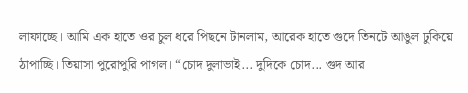লাফাচ্ছে। আমি এক হাতে ওর চুল ধরে পিছনে টানলাম, আরেক হাতে গুদে তিনটে আঙুল ঢুকিয়ে ঠাপাচ্ছি। তিয়াসা পুরোপুরি পাগল। “চোদ দুলাভাই... দুদিকে চোদ... গুদ আর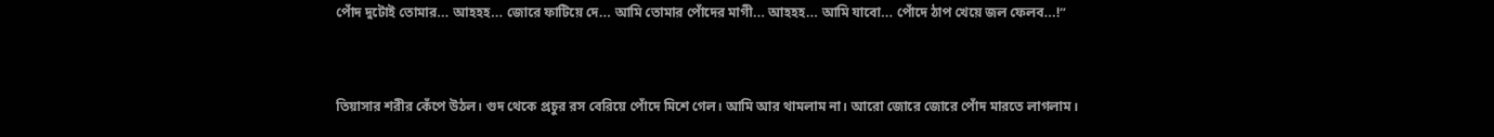পোঁদ দুটোই তোমার... আহহহ... জোরে ফাটিয়ে দে... আমি তোমার পোঁদের মাগী... আহহহ... আমি যাবো... পোঁদে ঠাপ খেয়ে জল ফেলব...!”


তিয়াসার শরীর কেঁপে উঠল। গুদ থেকে প্রচুর রস বেরিয়ে পোঁদে মিশে গেল। আমি আর থামলাম না। আরো জোরে জোরে পোঁদ মারতে লাগলাম।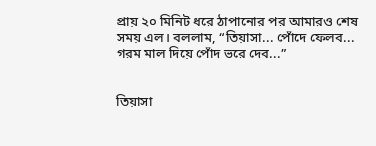প্রায় ২০ মিনিট ধরে ঠাপানোর পর আমারও শেষ সময় এল। বললাম, “তিয়াসা... পোঁদে ফেলব... গরম মাল দিয়ে পোঁদ ভরে দেব...”


তিয়াসা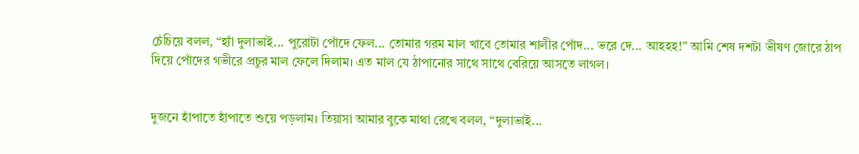চেঁচিয়ে বলল, “হ্যাঁ দুলাভাই... পুরোটা পোঁদে ফেল... তোমার গরম মাল খাবে তোমার শালীর পোঁদ... ভরে দে... আহহহ!” আমি শেষ দশটা ভীষণ জোরে ঠাপ দিয়ে পোঁদের গভীরে প্রচুর মাল ফেলে দিলাম। এত মাল যে ঠাপানোর সাথে সাথে বেরিয়ে আসতে লাগল।


দুজনে হাঁপাতে হাঁপাতে শুয়ে পড়লাম। তিয়াসা আমার বুকে মাথা রেখে বলল, “দুলাভাই...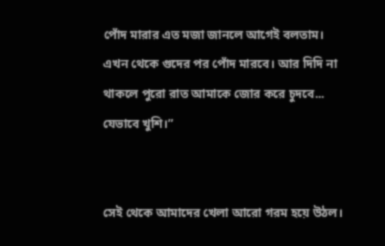পোঁদ মারার এত মজা জানলে আগেই বলতাম। এখন থেকে গুদের পর পোঁদ মারবে। আর দিদি না থাকলে পুরো রাত আমাকে জোর করে চুদবে... যেভাবে খুশি।”


সেই থেকে আমাদের খেলা আরো গরম হয়ে উঠল।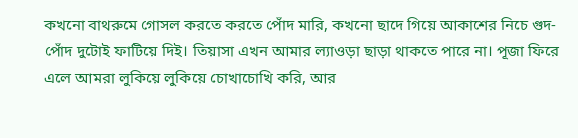কখনো বাথরুমে গোসল করতে করতে পোঁদ মারি, কখনো ছাদে গিয়ে আকাশের নিচে গুদ-পোঁদ দুটোই ফাটিয়ে দিই। তিয়াসা এখন আমার ল্যাওড়া ছাড়া থাকতে পারে না। পূজা ফিরে এলে আমরা লুকিয়ে লুকিয়ে চোখাচোখি করি, আর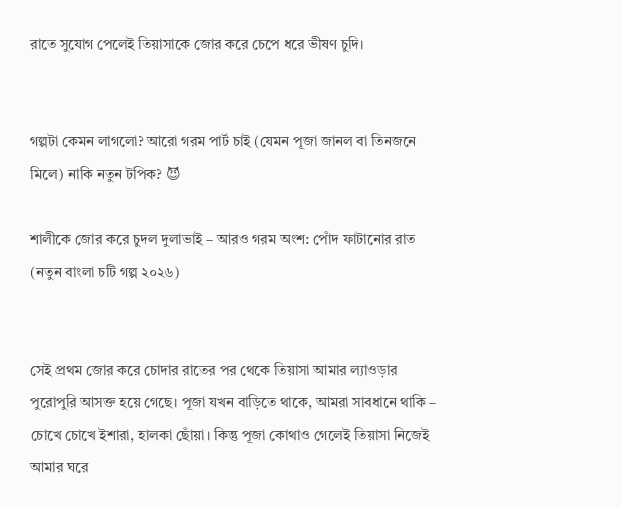রাতে সুযোগ পেলেই তিয়াসাকে জোর করে চেপে ধরে ভীষণ চুদি।


গল্পটা কেমন লাগলো? আরো গরম পার্ট চাই (যেমন পূজা জানল বা তিনজনে মিলে) নাকি নতুন টপিক? 😈

শালীকে জোর করে চুদল দুলাভাই – আরও গরম অংশ: পোঁদ ফাটানোর রাত (নতুন বাংলা চটি গল্প ২০২৬)


সেই প্রথম জোর করে চোদার রাতের পর থেকে তিয়াসা আমার ল্যাওড়ার পুরোপুরি আসক্ত হয়ে গেছে। পূজা যখন বাড়িতে থাকে, আমরা সাবধানে থাকি – চোখে চোখে ইশারা, হালকা ছোঁয়া। কিন্তু পূজা কোথাও গেলেই তিয়াসা নিজেই আমার ঘরে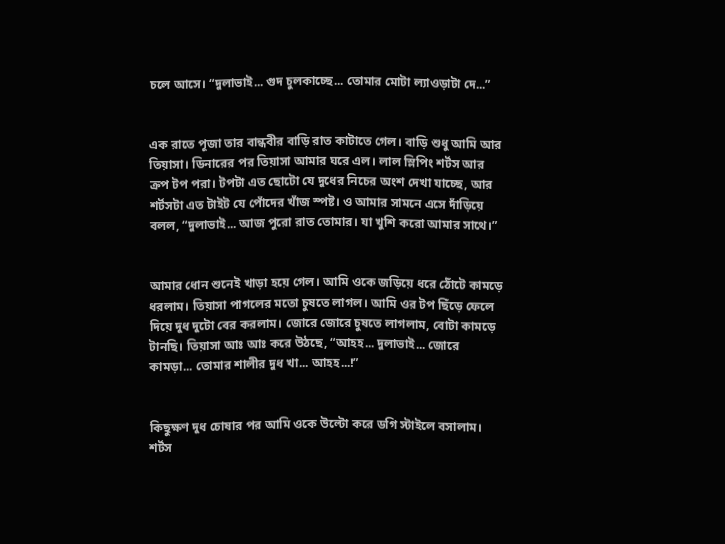চলে আসে। “দুলাভাই... গুদ চুলকাচ্ছে... তোমার মোটা ল্যাওড়াটা দে...”


এক রাতে পূজা তার বান্ধবীর বাড়ি রাত কাটাতে গেল। বাড়ি শুধু আমি আর তিয়াসা। ডিনারের পর তিয়াসা আমার ঘরে এল। লাল স্লিপিং শর্টস আর ক্রপ টপ পরা। টপটা এত ছোটো যে দুধের নিচের অংশ দেখা যাচ্ছে, আর শর্টসটা এত টাইট যে পোঁদের খাঁজ স্পষ্ট। ও আমার সামনে এসে দাঁড়িয়ে বলল, “দুলাভাই... আজ পুরো রাত তোমার। যা খুশি করো আমার সাথে।”


আমার ধোন শুনেই খাড়া হয়ে গেল। আমি ওকে জড়িয়ে ধরে ঠোঁটে কামড়ে ধরলাম। তিয়াসা পাগলের মতো চুষতে লাগল। আমি ওর টপ ছিঁড়ে ফেলে দিয়ে দুধ দুটো বের করলাম। জোরে জোরে চুষতে লাগলাম, বোটা কামড়ে টানছি। তিয়াসা আঃ আঃ করে উঠছে, “আহহ... দুলাভাই... জোরে কামড়া... তোমার শালীর দুধ খা... আহহ...!”


কিছুক্ষণ দুধ চোষার পর আমি ওকে উল্টো করে ডগি স্টাইলে বসালাম। শর্টস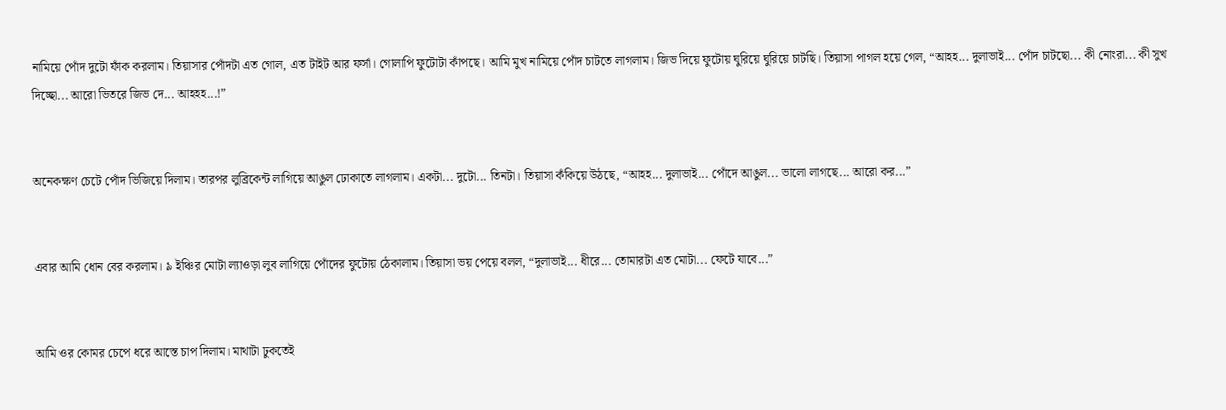নামিয়ে পোঁদ দুটো ফাঁক করলাম। তিয়াসার পোঁদটা এত গোল, এত টাইট আর ফর্সা। গোলাপি ফুটোটা কাঁপছে। আমি মুখ নামিয়ে পোঁদ চাটতে লাগলাম। জিভ দিয়ে ফুটোয় ঘুরিয়ে ঘুরিয়ে চাটছি। তিয়াসা পাগল হয়ে গেল, “আহহ... দুলাভাই... পোঁদ চাটছো... কী নোংরা... কী সুখ দিচ্ছো... আরো ভিতরে জিভ দে... আহহহ...!”


অনেকক্ষণ চেটে পোঁদ ভিজিয়ে দিলাম। তারপর লুব্রিকেন্ট লাগিয়ে আঙুল ঢোকাতে লাগলাম। একটা... দুটো... তিনটা। তিয়াসা কঁকিয়ে উঠছে, “আহহ... দুলাভাই... পোঁদে আঙুল... ভালো লাগছে... আরো কর...”


এবার আমি ধোন বের করলাম। ৯ ইঞ্চির মোটা ল্যাওড়া লুব লাগিয়ে পোঁদের ফুটোয় ঠেকালাম। তিয়াসা ভয় পেয়ে বলল, “দুলাভাই... ধীরে... তোমারটা এত মোটা... ফেটে যাবে...”


আমি ওর কোমর চেপে ধরে আস্তে চাপ দিলাম। মাথাটা ঢুকতেই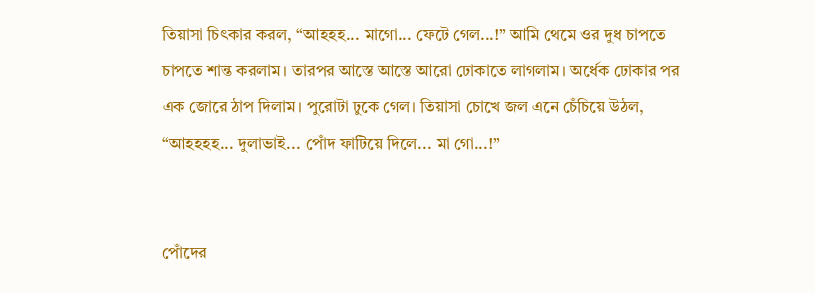তিয়াসা চিৎকার করল, “আহহহ... মাগো... ফেটে গেল...!” আমি থেমে ওর দুধ চাপতে চাপতে শান্ত করলাম। তারপর আস্তে আস্তে আরো ঢোকাতে লাগলাম। অর্ধেক ঢোকার পর এক জোরে ঠাপ দিলাম। পুরোটা ঢুকে গেল। তিয়াসা চোখে জল এনে চেঁচিয়ে উঠল, “আহহহহ... দুলাভাই... পোঁদ ফাটিয়ে দিলে... মা গো...!”


পোঁদের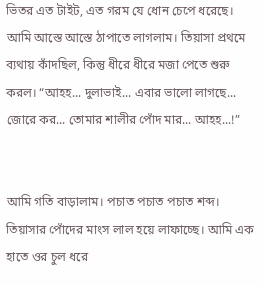ভিতর এত টাইট, এত গরম যে ধোন চেপে ধরেছে। আমি আস্তে আস্তে ঠাপাতে লাগলাম। তিয়াসা প্রথমে ব্যথায় কাঁদছিল, কিন্তু ধীরে ধীরে মজা পেতে শুরু করল। “আহহ... দুলাভাই... এবার ভালো লাগছে... জোরে কর... তোমার শালীর পোঁদ মার... আহহ...!”


আমি গতি বাড়ালাম। পচাত পচাত পচাত শব্দ। তিয়াসার পোঁদের মাংস লাল হয়ে লাফাচ্ছে। আমি এক হাতে ওর চুল ধরে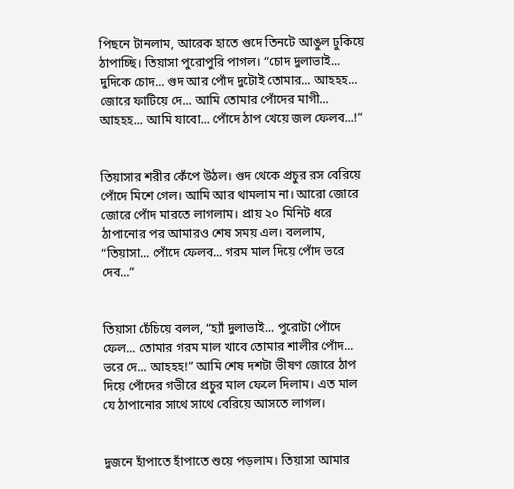পিছনে টানলাম, আরেক হাতে গুদে তিনটে আঙুল ঢুকিয়ে ঠাপাচ্ছি। তিয়াসা পুরোপুরি পাগল। “চোদ দুলাভাই... দুদিকে চোদ... গুদ আর পোঁদ দুটোই তোমার... আহহহ... জোরে ফাটিয়ে দে... আমি তোমার পোঁদের মাগী... আহহহ... আমি যাবো... পোঁদে ঠাপ খেয়ে জল ফেলব...!”


তিয়াসার শরীর কেঁপে উঠল। গুদ থেকে প্রচুর রস বেরিয়ে পোঁদে মিশে গেল। আমি আর থামলাম না। আরো জোরে জোরে পোঁদ মারতে লাগলাম। প্রায় ২০ মিনিট ধরে ঠাপানোর পর আমারও শেষ সময় এল। বললাম, “তিয়াসা... পোঁদে ফেলব... গরম মাল দিয়ে পোঁদ ভরে দেব...”


তিয়াসা চেঁচিয়ে বলল, “হ্যাঁ দুলাভাই... পুরোটা পোঁদে ফেল... তোমার গরম মাল খাবে তোমার শালীর পোঁদ... ভরে দে... আহহহ!” আমি শেষ দশটা ভীষণ জোরে ঠাপ দিয়ে পোঁদের গভীরে প্রচুর মাল ফেলে দিলাম। এত মাল যে ঠাপানোর সাথে সাথে বেরিয়ে আসতে লাগল।


দুজনে হাঁপাতে হাঁপাতে শুয়ে পড়লাম। তিয়াসা আমার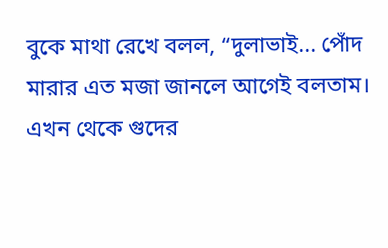বুকে মাথা রেখে বলল, “দুলাভাই... পোঁদ মারার এত মজা জানলে আগেই বলতাম। এখন থেকে গুদের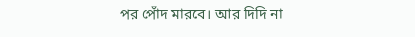পর পোঁদ মারবে। আর দিদি না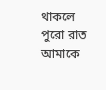থাকলে পুরো রাত আমাকে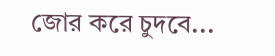জোর করে চুদবে...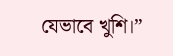যেভাবে খুশি।”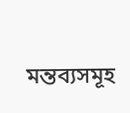মন্তব্যসমূহ